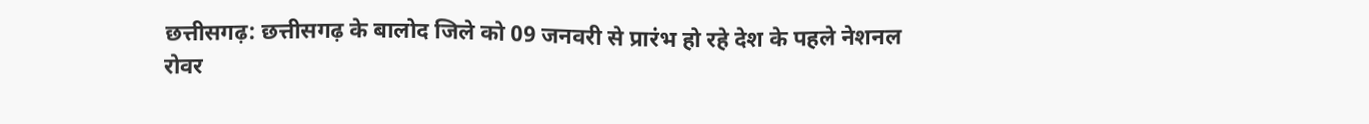छत्तीसगढ़: छत्तीसगढ़ के बालोद जिले को 09 जनवरी से प्रारंभ हो रहे देश के पहले नेशनल रोवर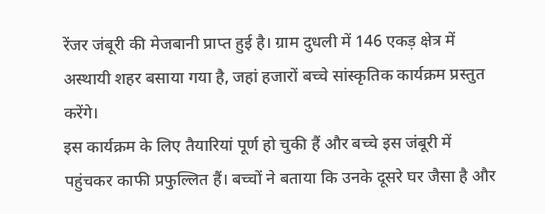रेंजर जंबूरी की मेजबानी प्राप्त हुई है। ग्राम दुधली में 146 एकड़ क्षेत्र में अस्थायी शहर बसाया गया है, जहां हजारों बच्चे सांस्कृतिक कार्यक्रम प्रस्तुत करेंगे।
इस कार्यक्रम के लिए तैयारियां पूर्ण हो चुकी हैं और बच्चे इस जंबूरी में पहुंचकर काफी प्रफुल्लित हैं। बच्चों ने बताया कि उनके दूसरे घर जैसा है और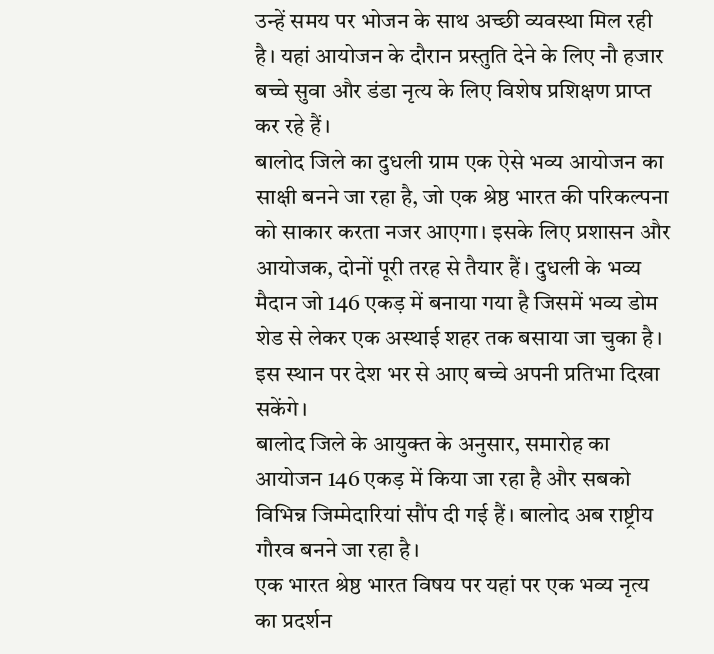उन्हें समय पर भोजन के साथ अच्छी व्यवस्था मिल रही है। यहां आयोजन के दौरान प्रस्तुति देने के लिए नौ हजार बच्चे सुवा और डंडा नृत्य के लिए विशेष प्रशिक्षण प्राप्त कर रहे हैं।
बालोद जिले का दुधली ग्राम एक ऐसे भव्य आयोजन का साक्षी बनने जा रहा है, जो एक श्रेष्ठ भारत की परिकल्पना को साकार करता नजर आएगा। इसके लिए प्रशासन और आयोजक, दोनों पूरी तरह से तैयार हैं। दुधली के भव्य मैदान जो 146 एकड़ में बनाया गया है जिसमें भव्य डोम शेड से लेकर एक अस्थाई शहर तक बसाया जा चुका है। इस स्थान पर देश भर से आए बच्चे अपनी प्रतिभा दिखा सकेंगे।
बालोद जिले के आयुक्त के अनुसार, समारोह का आयोजन 146 एकड़ में किया जा रहा है और सबको विभिन्न जिम्मेदारियां सौंप दी गई हैं। बालोद अब राष्ट्रीय गौरव बनने जा रहा है।
एक भारत श्रेष्ठ भारत विषय पर यहां पर एक भव्य नृत्य का प्रदर्शन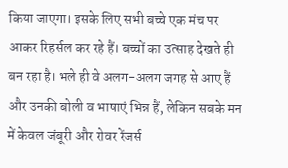किया जाएगा। इसके लिए सभी बच्चे एक मंच पर आकर रिहर्सल कर रहे हैं। बच्चों का उत्साह देखते ही बन रहा है। भले ही वे अलग-अलग जगह से आए हैं और उनकी बोली व भाषाएं भिन्न हैं, लेकिन सबके मन में केवल जंबूरी और रोवर रेंजर्स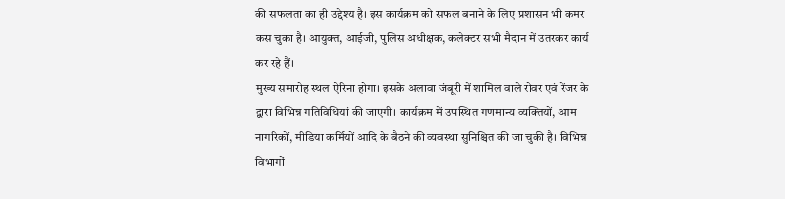की सफलता का ही उद्देश्य है। इस कार्यक्रम को सफल बनाने के लिए प्रशासन भी कमर कस चुका है। आयुक्त, आईजी, पुलिस अधीक्षक, कलेक्टर सभी मैदान में उतरकर कार्य कर रहे हैं।
मुख्य समारोह स्थल ऐरिना होगा। इसके अलावा जंबूरी में शामिल वाले रोवर एवं रेंजर के द्वारा विभिन्न गतिविधियां की जाएगी। कार्यक्रम में उपस्थित गणमान्य व्यक्तियों, आम नागरिकों, मीडिया कर्मियों आदि के बैठने की व्यवस्था सुनिश्चित की जा चुकी है। विभिन्न विभागों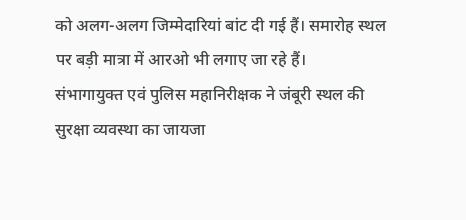को अलग-अलग जिम्मेदारियां बांट दी गई हैं। समारोह स्थल पर बड़ी मात्रा में आरओ भी लगाए जा रहे हैं।
संभागायुक्त एवं पुलिस महानिरीक्षक ने जंबूरी स्थल की सुरक्षा व्यवस्था का जायजा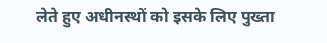लेते हुए अधीनस्थों को इसके लिए पुख्ता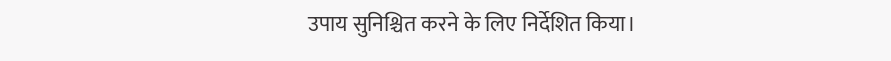उपाय सुनिश्चित करने के लिए निर्देशित किया।